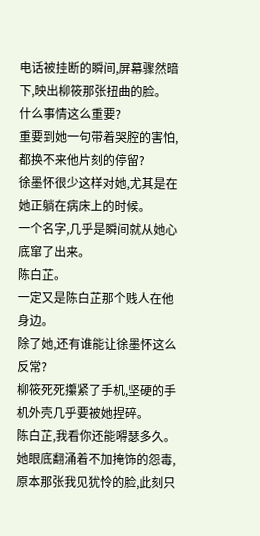电话被挂断的瞬间,屏幕骤然暗下,映出柳筱那张扭曲的脸。
什么事情这么重要?
重要到她一句带着哭腔的害怕,都换不来他片刻的停留?
徐墨怀很少这样对她,尤其是在她正躺在病床上的时候。
一个名字,几乎是瞬间就从她心底窜了出来。
陈白芷。
一定又是陈白芷那个贱人在他身边。
除了她,还有谁能让徐墨怀这么反常?
柳筱死死攥紧了手机,坚硬的手机外壳几乎要被她捏碎。
陈白芷,我看你还能嘚瑟多久。
她眼底翻涌着不加掩饰的怨毒,原本那张我见犹怜的脸,此刻只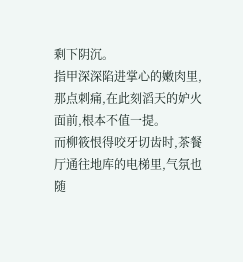剩下阴沉。
指甲深深陷进掌心的嫩肉里,那点刺痛,在此刻滔天的妒火面前,根本不值一提。
而柳筱恨得咬牙切齿时,茶餐厅通往地库的电梯里,气氛也随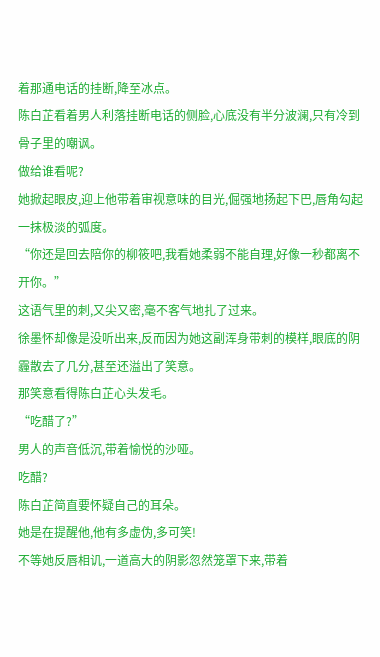着那通电话的挂断,降至冰点。
陈白芷看着男人利落挂断电话的侧脸,心底没有半分波澜,只有冷到骨子里的嘲讽。
做给谁看呢?
她掀起眼皮,迎上他带着审视意味的目光,倔强地扬起下巴,唇角勾起一抹极淡的弧度。
“你还是回去陪你的柳筱吧,我看她柔弱不能自理,好像一秒都离不开你。”
这语气里的刺,又尖又密,毫不客气地扎了过来。
徐墨怀却像是没听出来,反而因为她这副浑身带刺的模样,眼底的阴霾散去了几分,甚至还溢出了笑意。
那笑意看得陈白芷心头发毛。
“吃醋了?”
男人的声音低沉,带着愉悦的沙哑。
吃醋?
陈白芷简直要怀疑自己的耳朵。
她是在提醒他,他有多虚伪,多可笑!
不等她反唇相讥,一道高大的阴影忽然笼罩下来,带着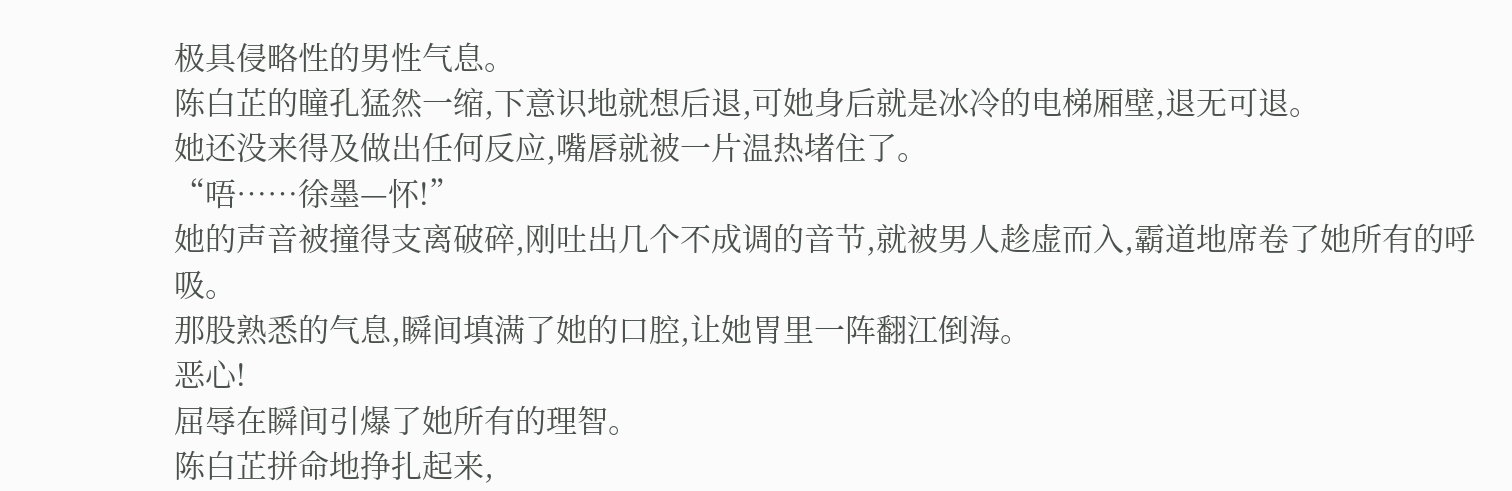极具侵略性的男性气息。
陈白芷的瞳孔猛然一缩,下意识地就想后退,可她身后就是冰冷的电梯厢壁,退无可退。
她还没来得及做出任何反应,嘴唇就被一片温热堵住了。
“唔……徐墨—怀!”
她的声音被撞得支离破碎,刚吐出几个不成调的音节,就被男人趁虚而入,霸道地席卷了她所有的呼吸。
那股熟悉的气息,瞬间填满了她的口腔,让她胃里一阵翻江倒海。
恶心!
屈辱在瞬间引爆了她所有的理智。
陈白芷拼命地挣扎起来,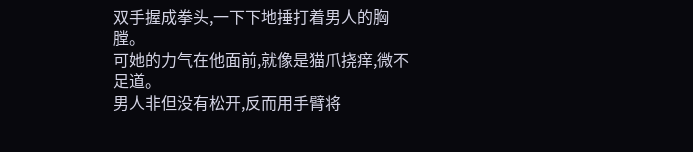双手握成拳头,一下下地捶打着男人的胸膛。
可她的力气在他面前,就像是猫爪挠痒,微不足道。
男人非但没有松开,反而用手臂将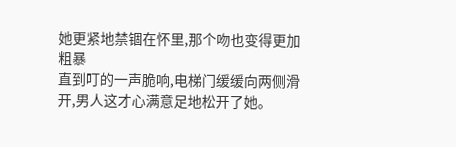她更紧地禁锢在怀里,那个吻也变得更加粗暴
直到叮的一声脆响,电梯门缓缓向两侧滑开,男人这才心满意足地松开了她。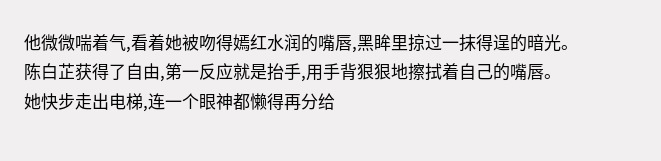他微微喘着气,看着她被吻得嫣红水润的嘴唇,黑眸里掠过一抹得逞的暗光。
陈白芷获得了自由,第一反应就是抬手,用手背狠狠地擦拭着自己的嘴唇。
她快步走出电梯,连一个眼神都懒得再分给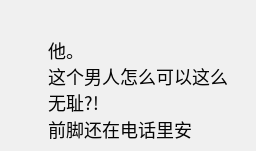他。
这个男人怎么可以这么无耻?!
前脚还在电话里安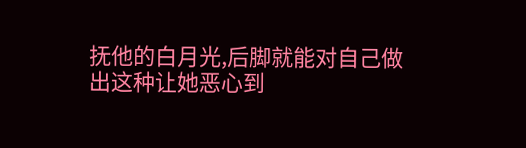抚他的白月光,后脚就能对自己做出这种让她恶心到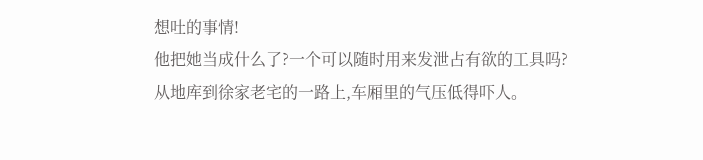想吐的事情!
他把她当成什么了?一个可以随时用来发泄占有欲的工具吗?
从地库到徐家老宅的一路上,车厢里的气压低得吓人。